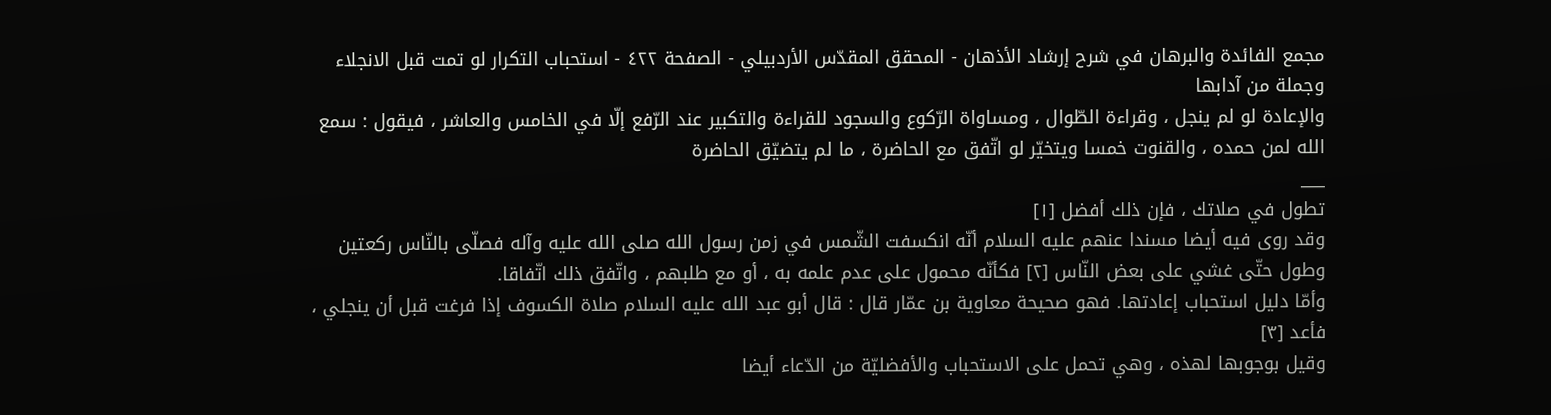مجمع الفائدة والبرهان في شرح إرشاد الأذهان - المحقق المقدّس الأردبيلي - الصفحة ٤٢٢ - استحباب التكرار لو تمت قبل الانجلاء وجملة من آدابها
والإعادة لو لم ينجل ، وقراءة الطّوال ، ومساواة الرّكوع والسجود للقراءة والتكبير عند الرّفع إلّا في الخامس والعاشر ، فيقول : سمع الله لمن حمده ، والقنوت خمسا ويتخيّر لو اتّفق مع الحاضرة ، ما لم يتضيّق الحاضرة
___
تطول في صلاتك ، فإن ذلك أفضل [١]
وقد روى فيه أيضا مسندا عنهم عليه السلام أنّه انكسفت الشّمس في زمن رسول الله صلى الله عليه وآله فصلّى بالنّاس ركعتين وطول حتّى غشي على بعض النّاس [٢] فكأنّه محمول على عدم علمه به ، أو مع طلبهم ، واتّفق ذلك اتّفاقا.
وأمّا دليل استحباب إعادتها. فهو صحيحة معاوية بن عمّار قال : قال أبو عبد الله عليه السلام صلاة الكسوف إذا فرغت قبل أن ينجلي ، فأعد [٣]
وقيل بوجوبها لهذه ، وهي تحمل على الاستحباب والأفضليّة من الدّعاء أيضا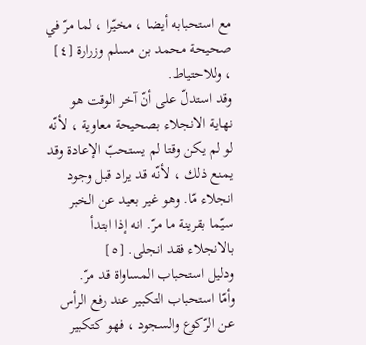مع استحبابه أيضا ، مخيّرا ، لما مرّ في صحيحة محمد بن مسلم وزرارة [٤] ، وللاحتياط.
وقد استدلّ على أنّ آخر الوقت هو نهاية الانجلاء بصحيحة معاوية ، لأنّه لو لم يكن وقتا لم يستحبّ الإعادة وقد يمنع ذلك ، لأنّه قد يراد قبل وجود انجلاء مّا. وهو غير بعيد عن الخبر سيّما بقرينة ما مرّ. انه إذا ابتدأ بالانجلاء فقد انجلى. [٥]
ودليل استحباب المساواة قد مرّ.
وأمّا استحباب التكبير عند رفع الرأس عن الرّكوع والسجود ، فهو كتكبير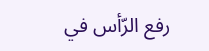رفع الرّأس في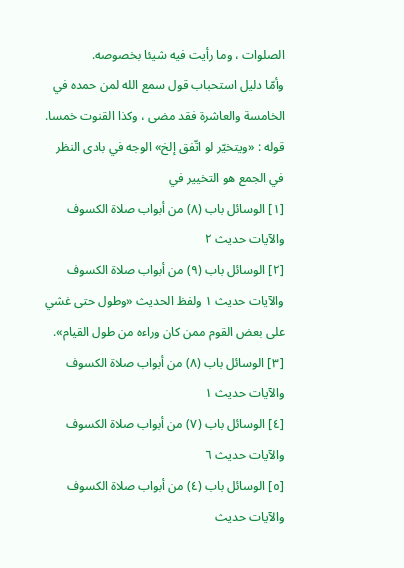الصلوات ، وما رأيت فيه شيئا بخصوصه.
وأمّا دليل استحباب قول سمع الله لمن حمده في الخامسة والعاشرة فقد مضى ، وكذا القنوت خمسا.
قوله : «ويتخيّر لو اتّفق إلخ» الوجه في بادى النظر في الجمع هو التخيير في
[١] الوسائل باب (٨) من أبواب صلاة الكسوف والآيات حديث ٢
[٢] الوسائل باب (٩) من أبواب صلاة الكسوف والآيات حديث ١ ولفظ الحديث «وطول حتى غشي على بعض القوم ممن كان وراءه من طول القيام».
[٣] الوسائل باب (٨) من أبواب صلاة الكسوف والآيات حديث ١
[٤] الوسائل باب (٧) من أبواب صلاة الكسوف والآيات حديث ٦
[٥] الوسائل باب (٤) من أبواب صلاة الكسوف والآيات حديث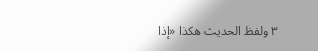٣ ولفظ الحديث هكذا «إذا